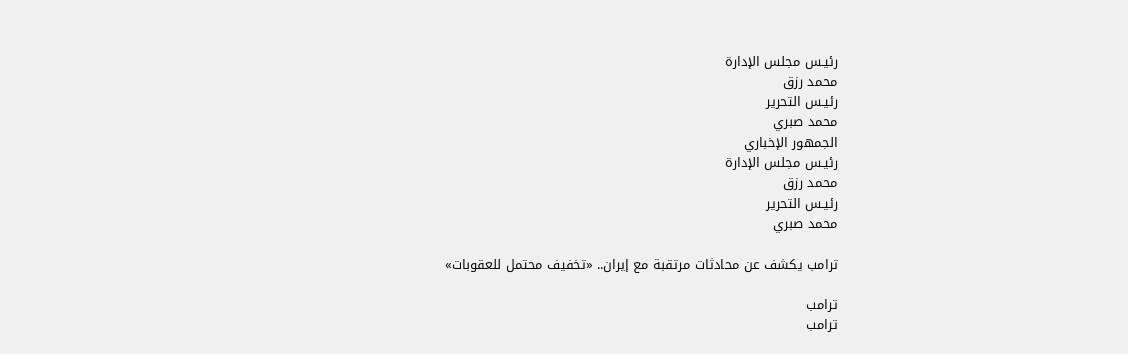رئيـس مجلس الإدارة
محمد رزق
رئيـس التحرير
محمد صبري
الجمهور الإخباري
رئيـس مجلس الإدارة
محمد رزق
رئيـس التحرير
محمد صبري

ترامب يكشف عن محادثات مرتقبة مع إيران.. «تخفيف محتمل للعقوبات»

ترامب
ترامب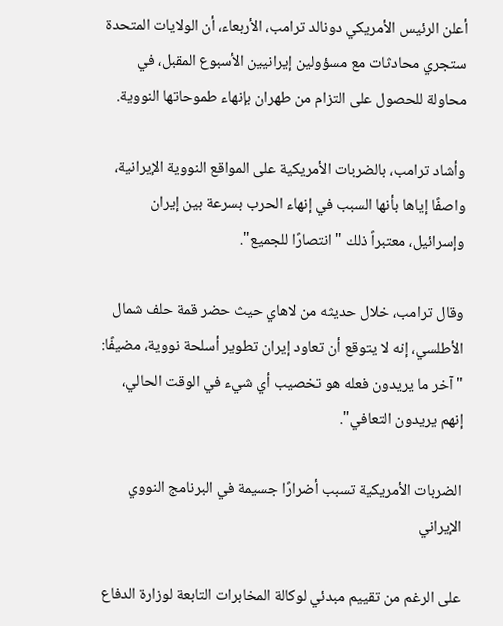أعلن الرئيس الأمريكي دونالد ترامب، الأربعاء، أن الولايات المتحدة ستجري محادثات مع مسؤولين إيرانيين الأسبوع المقبل، في محاولة للحصول على التزام من طهران بإنهاء طموحاتها النووية.

وأشاد ترامب، بالضربات الأمريكية على المواقع النووية الإيرانية، واصفًا إياها بأنها السبب في إنهاء الحرب بسرعة بين إيران وإسرائيل، معتبراً ذلك "انتصارًا للجميع".

وقال ترامب، خلال حديثه من لاهاي حيث حضر قمة حلف شمال الأطلسي، إنه لا يتوقع أن تعاود إيران تطوير أسلحة نووية، مضيفًا: "آخر ما يريدون فعله هو تخصيب أي شيء في الوقت الحالي، إنهم يريدون التعافي".

الضربات الأمريكية تسبب أضرارًا جسيمة في البرنامج النووي الإيراني

على الرغم من تقييم مبدئي لوكالة المخابرات التابعة لوزارة الدفاع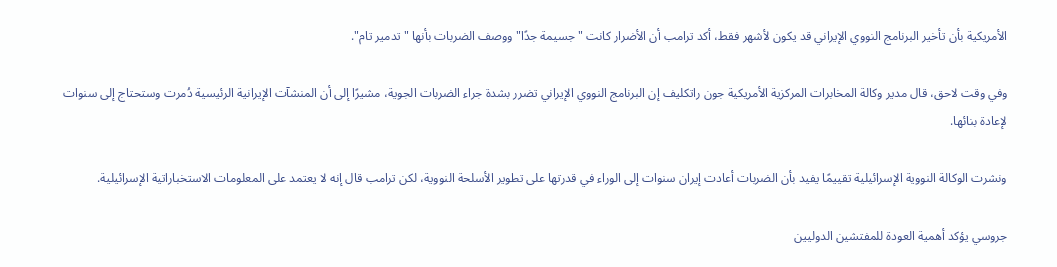الأمريكية بأن تأخير البرنامج النووي الإيراني قد يكون لأشهر فقط، أكد ترامب أن الأضرار كانت "جسيمة جدًا" ووصف الضربات بأنها "تدمير تام".

وفي وقت لاحق، قال مدير وكالة المخابرات المركزية الأمريكية جون راتكليف إن البرنامج النووي الإيراني تضرر بشدة جراء الضربات الجوية، مشيرًا إلى أن المنشآت الإيرانية الرئيسية دُمرت وستحتاج إلى سنوات لإعادة بنائها.

ونشرت الوكالة النووية الإسرائيلية تقييمًا يفيد بأن الضربات أعادت إيران سنوات إلى الوراء في قدرتها على تطوير الأسلحة النووية، لكن ترامب قال إنه لا يعتمد على المعلومات الاستخباراتية الإسرائيلية.

جروسي يؤكد أهمية العودة للمفتشين الدوليين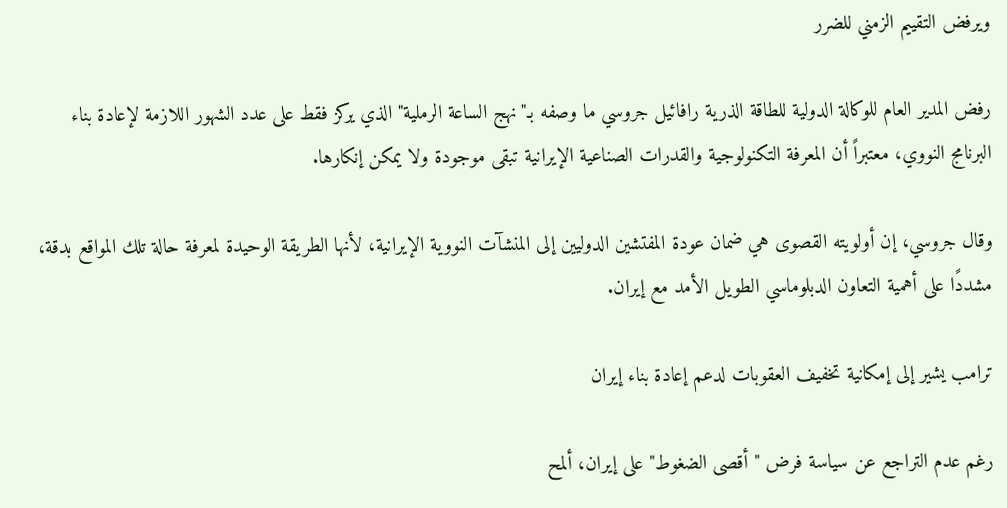ويرفض التقييم الزمني للضرر

رفض المدير العام للوكالة الدولية للطاقة الذرية رافائيل جروسي ما وصفه بـ"نهج الساعة الرملية" الذي يركز فقط على عدد الشهور اللازمة لإعادة بناء البرنامج النووي، معتبراً أن المعرفة التكنولوجية والقدرات الصناعية الإيرانية تبقى موجودة ولا يمكن إنكارها.

وقال جروسي، إن أولويته القصوى هي ضمان عودة المفتشين الدوليين إلى المنشآت النووية الإيرانية، لأنها الطريقة الوحيدة لمعرفة حالة تلك المواقع بدقة، مشددًا على أهمية التعاون الدبلوماسي الطويل الأمد مع إيران.

ترامب يشير إلى إمكانية تخفيف العقوبات لدعم إعادة بناء إيران

رغم عدم التراجع عن سياسة فرض "أقصى الضغوط" على إيران، ألمح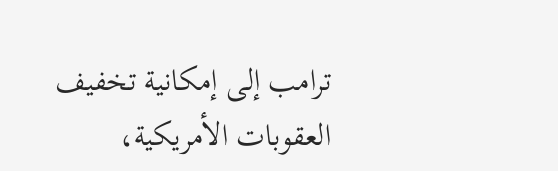ترامب إلى إمكانية تخفيف العقوبات الأمريكية،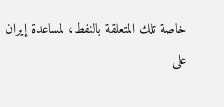خاصة تلك المتعلقة بالنفط، لمساعدة إيران على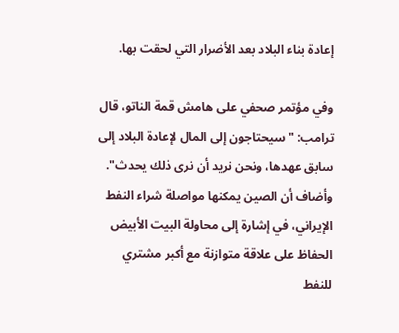إعادة بناء البلاد بعد الأضرار التي لحقت بها.

وفي مؤتمر صحفي على هامش قمة الناتو، قال ترامب: "سيحتاجون إلى المال لإعادة البلاد إلى سابق عهدها، ونحن نريد أن نرى ذلك يحدث". وأضاف أن الصين يمكنها مواصلة شراء النفط الإيراني، في إشارة إلى محاولة البيت الأبيض الحفاظ على علاقة متوازنة مع أكبر مشتري للنفط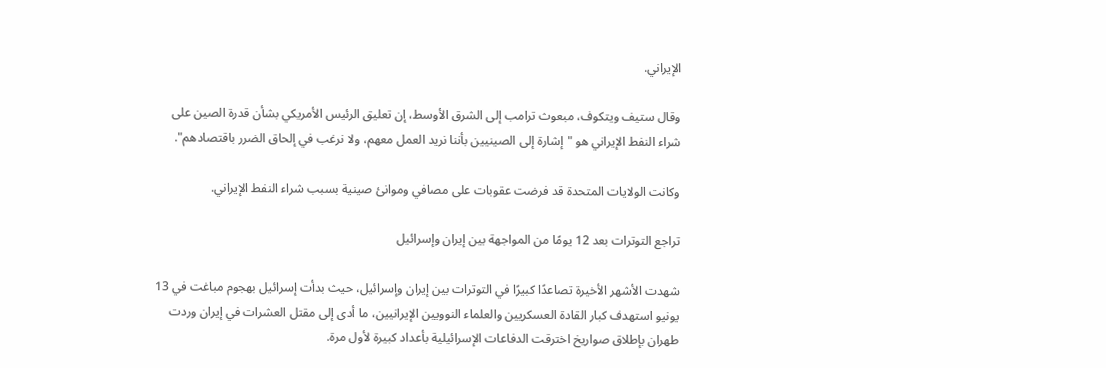الإيراني.

وقال ستيف ويتكوف، مبعوث ترامب إلى الشرق الأوسط، إن تعليق الرئيس الأمريكي بشأن قدرة الصين على شراء النفط الإيراني هو "إشارة إلى الصينيين بأننا نريد العمل معهم، ولا نرغب في إلحاق الضرر باقتصادهم".

وكانت الولايات المتحدة قد فرضت عقوبات على مصافي وموانئ صينية بسبب شراء النفط الإيراني.

تراجع التوترات بعد 12 يومًا من المواجهة بين إيران وإسرائيل

شهدت الأشهر الأخيرة تصاعدًا كبيرًا في التوترات بين إيران وإسرائيل، حيث بدأت إسرائيل بهجوم مباغت في 13 يونيو استهدف كبار القادة العسكريين والعلماء النوويين الإيرانيين، ما أدى إلى مقتل العشرات في إيران وردت طهران بإطلاق صواريخ اخترقت الدفاعات الإسرائيلية بأعداد كبيرة لأول مرة.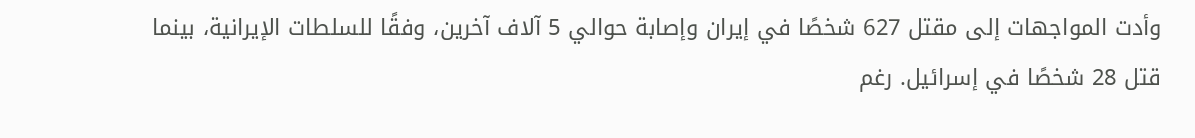وأدت المواجهات إلى مقتل 627 شخصًا في إيران وإصابة حوالي 5 آلاف آخرين، وفقًا للسلطات الإيرانية، بينما قتل 28 شخصًا في إسرائيل. رغم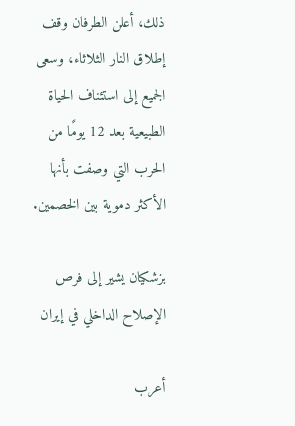ذلك، أعلن الطرفان وقف إطلاق النار الثلاثاء، وسعى الجميع إلى استئناف الحياة الطبيعية بعد 12 يومًا من الحرب التي وصفت بأنها الأكثر دموية بين الخصمين.

بزشكيان يشير إلى فرص الإصلاح الداخلي في إيران

أعرب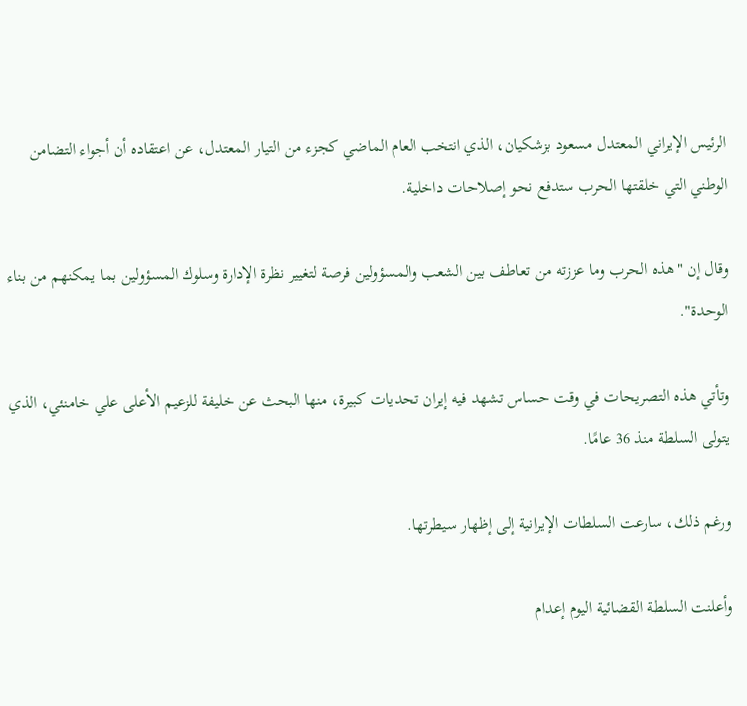الرئيس الإيراني المعتدل مسعود بزشكيان، الذي انتخب العام الماضي كجزء من التيار المعتدل، عن اعتقاده أن أجواء التضامن الوطني التي خلقتها الحرب ستدفع نحو إصلاحات داخلية.

وقال إن "هذه الحرب وما عززته من تعاطف بين الشعب والمسؤولين فرصة لتغيير نظرة الإدارة وسلوك المسؤولين بما يمكنهم من بناء الوحدة".

وتأتي هذه التصريحات في وقت حساس تشهد فيه إيران تحديات كبيرة، منها البحث عن خليفة للزعيم الأعلى علي خامنئي، الذي يتولى السلطة منذ 36 عامًا.

ورغم ذلك، سارعت السلطات الإيرانية إلى إظهار سيطرتها.

وأعلنت السلطة القضائية اليوم إعدام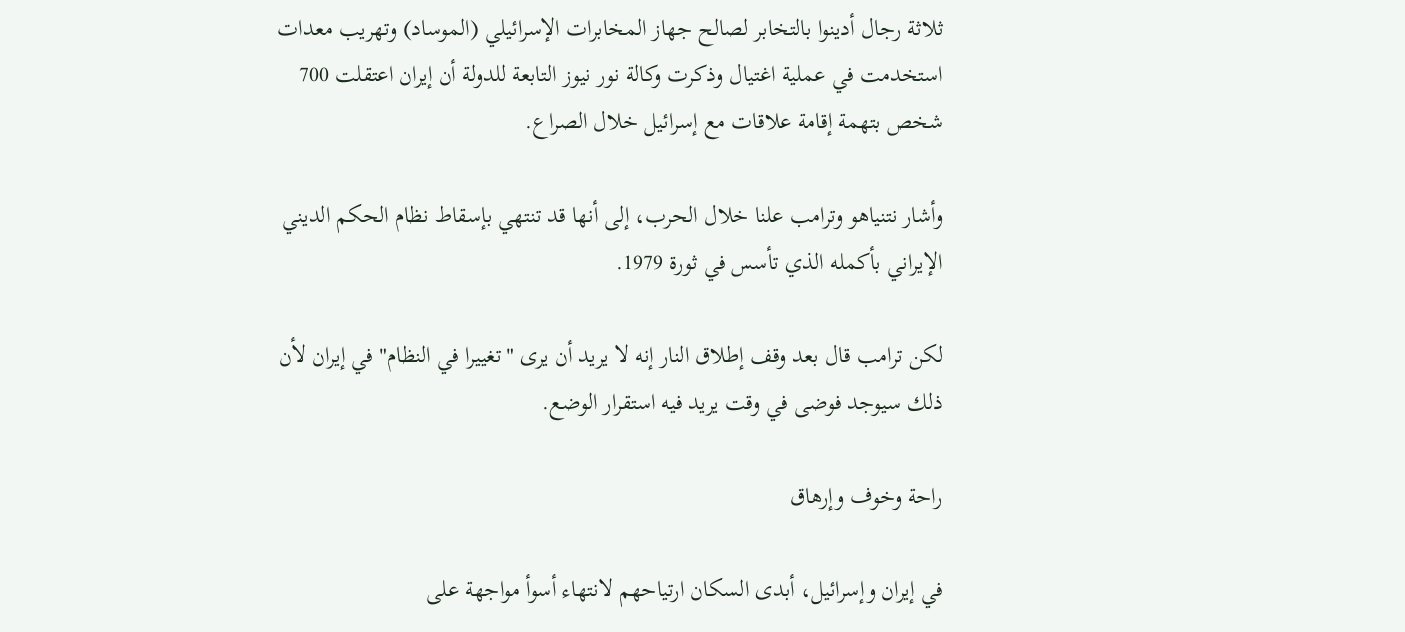ثلاثة رجال أدينوا بالتخابر لصالح جهاز المخابرات الإسرائيلي (الموساد) وتهريب معدات استخدمت في عملية اغتيال وذكرت وكالة نور نيوز التابعة للدولة أن إيران اعتقلت 700 شخص بتهمة إقامة علاقات مع إسرائيل خلال الصراع.

وأشار نتنياهو وترامب علنا خلال الحرب، إلى أنها قد تنتهي بإسقاط نظام الحكم الديني الإيراني بأكمله الذي تأسس في ثورة 1979.

لكن ترامب قال بعد وقف إطلاق النار إنه لا يريد أن يرى "تغييرا في النظام" في إيران لأن ذلك سيوجد فوضى في وقت يريد فيه استقرار الوضع.

راحة وخوف وإرهاق

في إيران وإسرائيل، أبدى السكان ارتياحهم لانتهاء أسوأ مواجهة على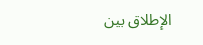الإطلاق بين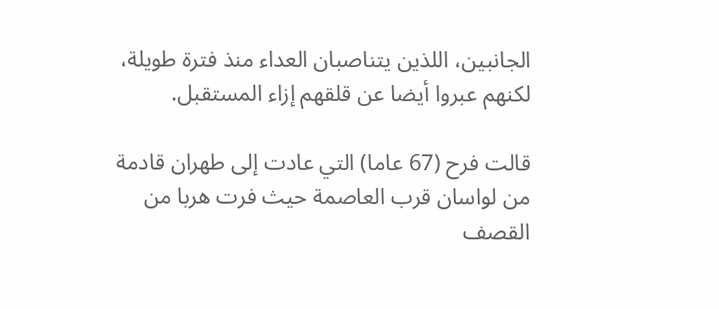الجانبين، اللذين يتناصبان العداء منذ فترة طويلة، لكنهم عبروا أيضا عن قلقهم إزاء المستقبل.

قالت فرح (67 عاما) التي عادت إلى طهران قادمة من لواسان قرب العاصمة حيث فرت هربا من القصف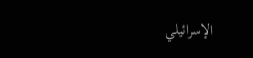الإسرائيلي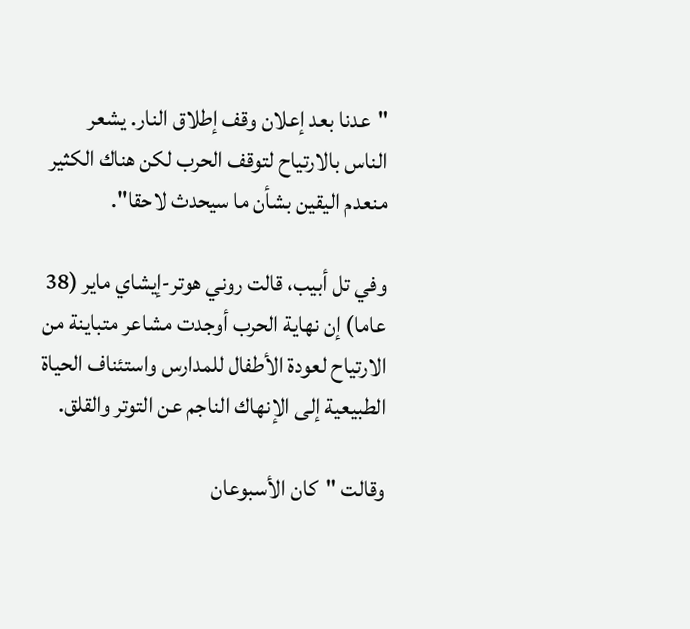"عدنا بعد إعلان وقف إطلاق النار. يشعر الناس بالارتياح لتوقف الحرب لكن هناك الكثير منعدم اليقين بشأن ما سيحدث لاحقا".

وفي تل أبيب، قالت روني هوتر-إيشاي ماير (38 عاما) إن نهاية الحرب أوجدت مشاعر متباينة من الارتياح لعودة الأطفال للمدارس واستئناف الحياة الطبيعية إلى الإنهاك الناجم عن التوتر والقلق.

وقالت "كان الأسبوعان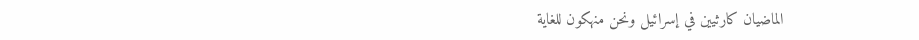الماضيان كارثيين في إسرائيل ونحن منهكون للغاية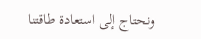ونحتاج إلى استعادة طاقتنا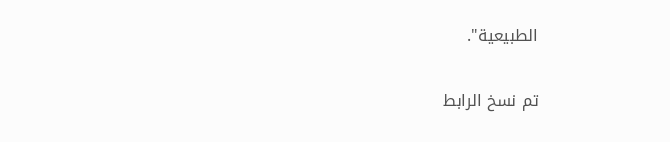الطبيعية".

تم نسخ الرابط